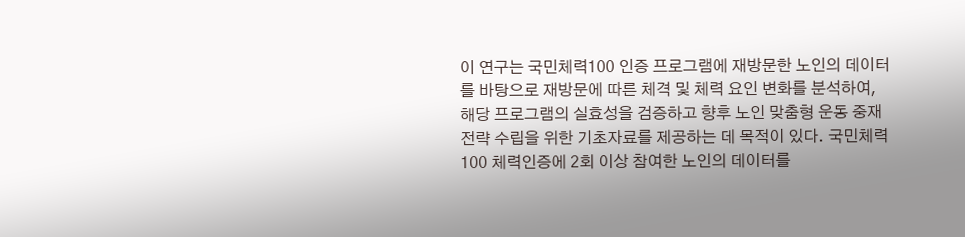이 연구는 국민체력100 인증 프로그램에 재방문한 노인의 데이터를 바탕으로 재방문에 따른 체격 및 체력 요인 변화를 분석하여, 해당 프로그램의 실효성을 검증하고 향후 노인 맞춤형 운동 중재 전략 수립을 위한 기초자료를 제공하는 데 목적이 있다. 국민체력100 체력인증에 2회 이상 참여한 노인의 데이터를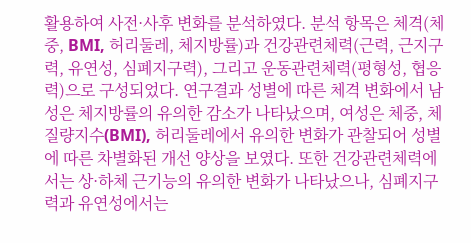활용하여 사전·사후 변화를 분석하였다. 분석 항목은 체격(체중, BMI, 허리둘레, 체지방률)과 건강관련체력(근력, 근지구력, 유연성, 심폐지구력), 그리고 운동관련체력(평형성, 협응력)으로 구성되었다. 연구결과 성별에 따른 체격 변화에서 남성은 체지방률의 유의한 감소가 나타났으며, 여성은 체중, 체질량지수(BMI), 허리둘레에서 유의한 변화가 관찰되어 성별에 따른 차별화된 개선 양상을 보였다. 또한 건강관련체력에서는 상·하체 근기능의 유의한 변화가 나타났으나, 심폐지구력과 유연성에서는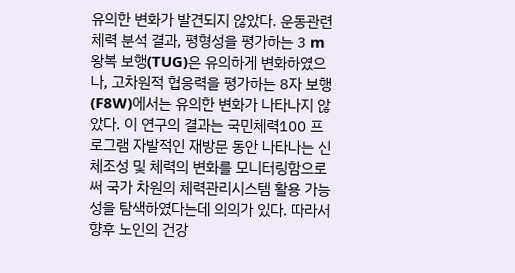유의한 변화가 발견되지 않았다. 운동관련체력 분석 결과, 평형성을 평가하는 3 m 왕복 보행(TUG)은 유의하게 변화하였으나, 고차원적 협응력을 평가하는 8자 보행(F8W)에서는 유의한 변화가 나타나지 않았다. 이 연구의 결과는 국민체력100 프로그램 자발적인 재방문 동안 나타나는 신체조성 및 체력의 변화를 모니터링함으로써 국가 차원의 체력관리시스템 활용 가능성을 탐색하였다는데 의의가 있다. 따라서 향후 노인의 건강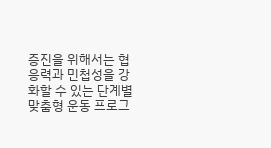증진을 위해서는 협응력과 민첩성을 강화할 수 있는 단계별 맞춤형 운동 프로그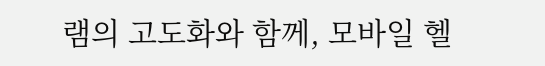램의 고도화와 함께, 모바일 헬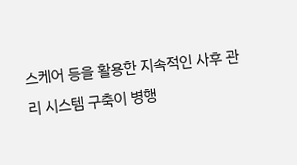스케어 등을 활용한 지속적인 사후 관리 시스템 구축이 병행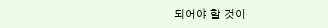되어야 할 것이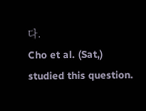다.
Cho et al. (Sat,) studied this question.